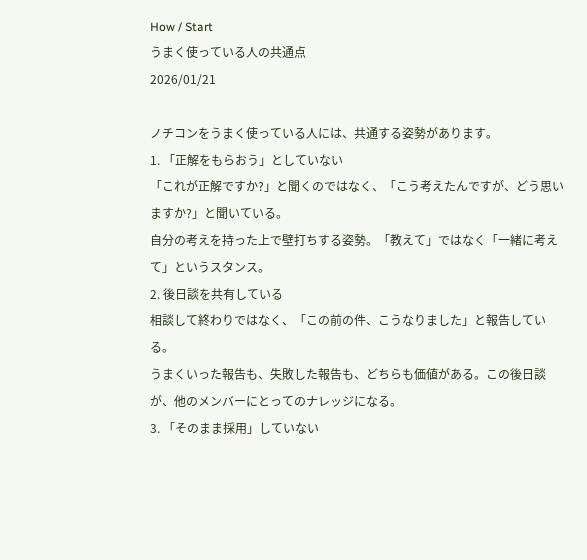How / Start
うまく使っている人の共通点
2026/01/21

ノチコンをうまく使っている人には、共通する姿勢があります。
1. 「正解をもらおう」としていない
「これが正解ですか?」と聞くのではなく、「こう考えたんですが、どう思いますか?」と聞いている。
自分の考えを持った上で壁打ちする姿勢。「教えて」ではなく「一緒に考えて」というスタンス。
2. 後日談を共有している
相談して終わりではなく、「この前の件、こうなりました」と報告している。
うまくいった報告も、失敗した報告も、どちらも価値がある。この後日談が、他のメンバーにとってのナレッジになる。
3. 「そのまま採用」していない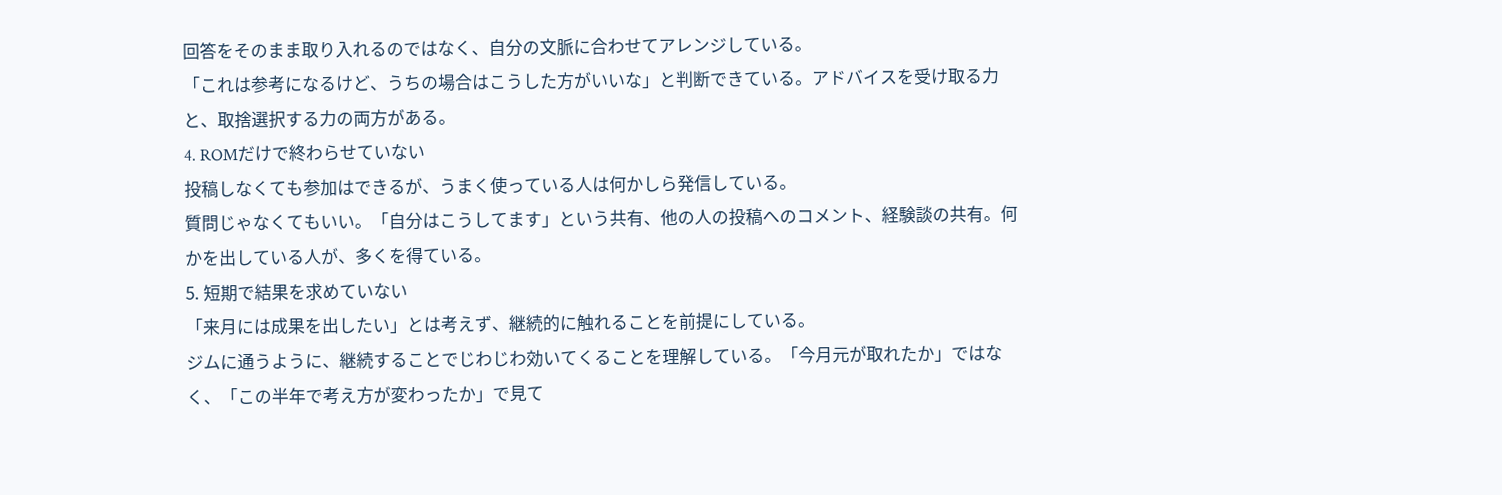回答をそのまま取り入れるのではなく、自分の文脈に合わせてアレンジしている。
「これは参考になるけど、うちの場合はこうした方がいいな」と判断できている。アドバイスを受け取る力と、取捨選択する力の両方がある。
4. ROMだけで終わらせていない
投稿しなくても参加はできるが、うまく使っている人は何かしら発信している。
質問じゃなくてもいい。「自分はこうしてます」という共有、他の人の投稿へのコメント、経験談の共有。何かを出している人が、多くを得ている。
5. 短期で結果を求めていない
「来月には成果を出したい」とは考えず、継続的に触れることを前提にしている。
ジムに通うように、継続することでじわじわ効いてくることを理解している。「今月元が取れたか」ではなく、「この半年で考え方が変わったか」で見て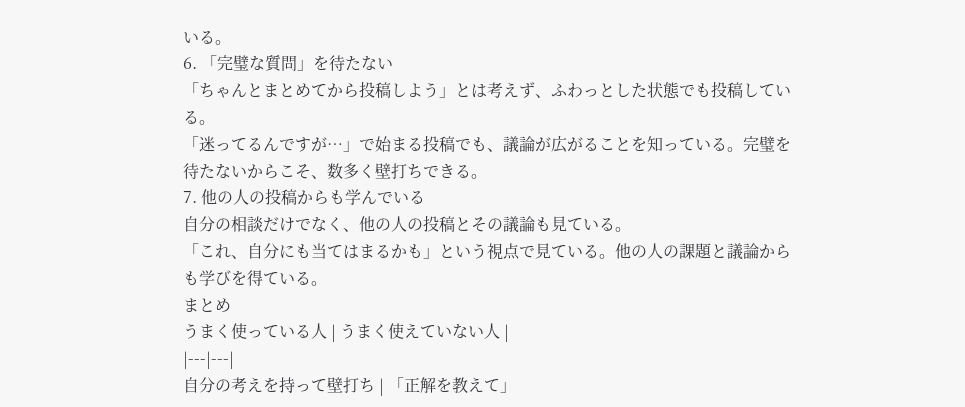いる。
6. 「完璧な質問」を待たない
「ちゃんとまとめてから投稿しよう」とは考えず、ふわっとした状態でも投稿している。
「迷ってるんですが…」で始まる投稿でも、議論が広がることを知っている。完璧を待たないからこそ、数多く壁打ちできる。
7. 他の人の投稿からも学んでいる
自分の相談だけでなく、他の人の投稿とその議論も見ている。
「これ、自分にも当てはまるかも」という視点で見ている。他の人の課題と議論からも学びを得ている。
まとめ
うまく使っている人 | うまく使えていない人 |
|---|---|
自分の考えを持って壁打ち | 「正解を教えて」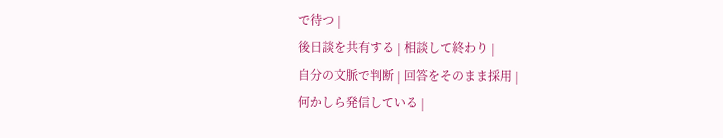で待つ |
後日談を共有する | 相談して終わり |
自分の文脈で判断 | 回答をそのまま採用 |
何かしら発信している |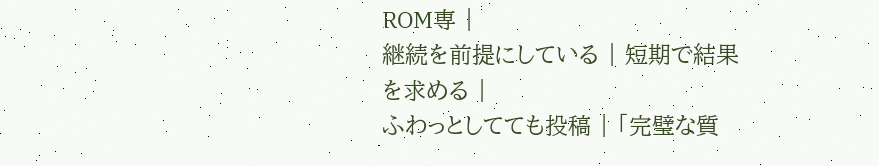ROM専 |
継続を前提にしている | 短期で結果を求める |
ふわっとしてても投稿 | 「完璧な質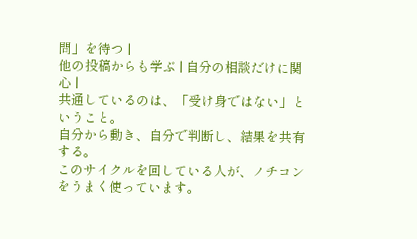問」を待つ |
他の投稿からも学ぶ | 自分の相談だけに関心 |
共通しているのは、「受け身ではない」ということ。
自分から動き、自分で判断し、結果を共有する。
このサイクルを回している人が、ノチコンをうまく使っています。